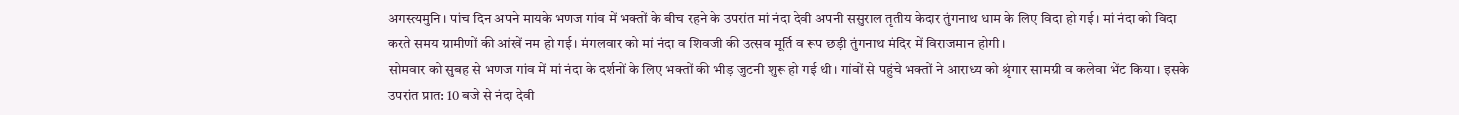अगस्त्यमुनि। पांच दिन अपने मायके भणज गांव में भक्तों के बीच रहने के उपरांत मां नंदा देवी अपनी ससुराल तृतीय केदार तुंगनाथ धाम के लिए विदा हो गई। मां नंदा को विदा करते समय ग्रामीणों की आंखें नम हो गई। मंगलवार को मां नंदा व शिवजी की उत्सव मूर्ति व रूप छड़ी तुंगनाथ मंदिर में विराजमान होगी।
सोमवार को सुबह से भणज गांव में मां नंदा के दर्शनों के लिए भक्तों की भीड़ जुटनी शुरू हो गई थी। गांवों से पहुंचे भक्तों ने आराध्य को श्रृंगार सामग्री व कलेवा भेंट किया। इसके उपरांत प्रात: 10 बजे से नंदा देवी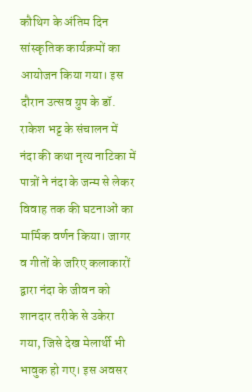कौथिग के अंतिम दिन सांस्कृतिक कार्यक्रमों का आयोजन किया गया। इस दौरान उत्सव ग्रुप के डॉ. राकेश भट्ट के संचालन में नंदा की कथा नृत्य नाटिका में पात्रों ने नंदा के जन्म से लेकर विवाह तक की घटनाओं का मार्मिक वर्णन किया। जागर व गीतों के जरिए कलाकारों द्वारा नंदा के जीवन को शानदार तरीके से उकेरा गया, जिसे देख मेलार्थी भी भावुक हो गए। इस अवसर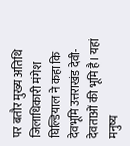पर बतौर मुख्य अतिथि जिलाधिकारी मंगेश घिल्डियाल ने कहा कि देवभूमि उत्तराखंड देवी-देवताओं की भूमि है। यहां मनुष्य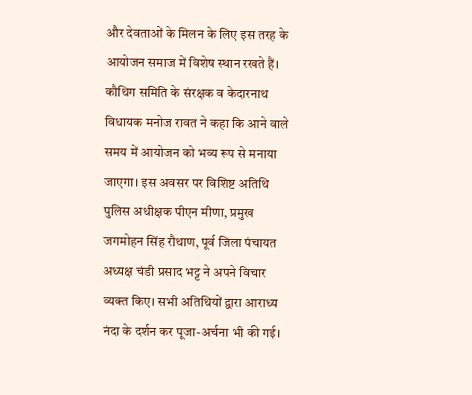और देवताओं के मिलन के लिए इस तरह के आयोजन समाज में विशेष स्थान रखते हैं। कौथिग समिति के संरक्षक व केदारनाथ विधायक मनोज रावत ने कहा कि आने वाले समय में आयोजन को भव्य रूप से मनाया जाएगा। इस अवसर पर विशिष्ट अतिथि पुलिस अधीक्षक पीएन मीणा, प्रमुख जगमोहन सिंह रौथाण, पूर्व जिला पंचायत अध्यक्ष चंडी प्रसाद भट्ट ने अपने विचार व्यक्त किए। सभी अतिथियों द्वारा आराध्य नंदा के दर्शन कर पूजा-अर्चना भी की गई।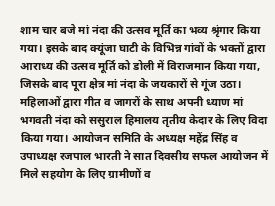शाम चार बजे मां नंदा की उत्सव मूर्ति का भव्य श्रृंगार किया गया। इसके बाद क्यूंजा घाटी के विभिन्न गांवों के भक्तों द्वारा आराध्य की उत्सव मूर्ति को डोली में विराजमान किया गया, जिसके बाद पूरा क्षेत्र मां नंदा के जयकारों से गूंज उठा। महिलाओं द्वारा गीत व जागरों के साथ अपनी ध्याण मां भगवती नंदा को ससुराल हिमालय तृतीय केदार के लिए विदा किया गया। आयोजन समिति के अध्यक्ष महेंद्र सिंह व उपाध्यक्ष रजपाल भारती ने सात दिवसीय सफल आयोजन में मिले सहयोग के लिए ग्रामीणों व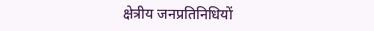क्षेत्रीय जनप्रतिनिधियों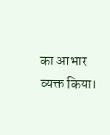का आभार व्यक्त किया।